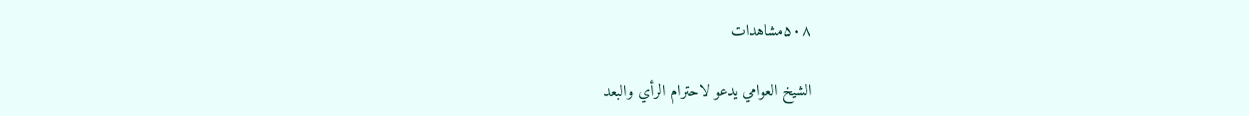۵۰۸مشاهدات

الشيخ العوامي يدعو لاحترام الرأي والبعد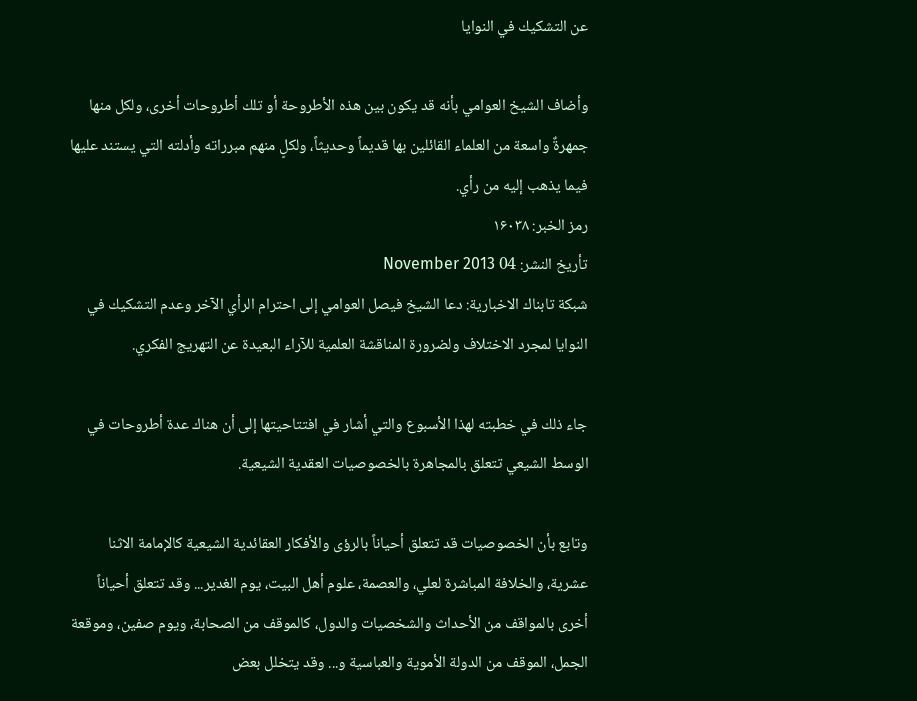عن التشكيك في النوايا

وأضاف الشيخ العوامي بأنه قد يكون بين هذه الأطروحة أو تلك أطروحات أخرى، ولكل منها جمهرةٌ واسعة من العلماء القائلين بها قديماً وحديثاً، ولكلٍ منهم مبرراته وأدلته التي يستند عليها فيما يذهب إليه من رأي.
رمز الخبر: ۱۶۰۳۸
تأريخ النشر: 04 November 2013
شبكة تابناك الاخبارية: دعا الشيخ فيصل العوامي إلى احترام الرأي الآخر وعدم التشكيك في النوايا لمجرد الاختلاف ولضرورة المناقشة العلمية للآراء البعيدة عن التهريج الفكري.

جاء ذلك في خطبته لهذا الأسبوع والتي أشار في افتتاحيتها إلى أن هناك عدة أطروحات في الوسط الشيعي تتعلق بالمجاهرة بالخصوصيات العقدية الشيعية.

وتابع بأن الخصوصيات قد تتعلق أحياناً بالرؤى والأفكار العقائدية الشيعية كالإمامة الاثنا عشرية، والخلافة المباشرة لعلي، والعصمة، علوم أهل البيت، يوم الغدير... وقد تتعلق أحياناً أخرى بالمواقف من الأحداث والشخصيات والدول، كالموقف من الصحابة، ويوم صفين، وموقعة الجمل، الموقف من الدولة الأموية والعباسية و... وقد يتخلل بعض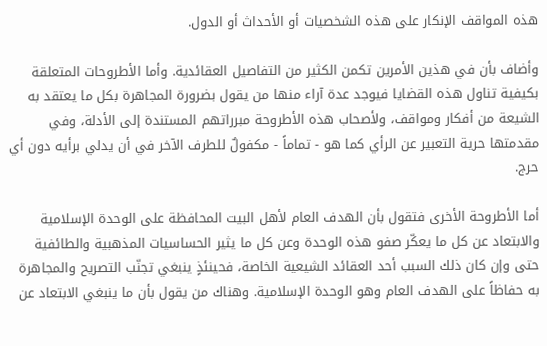هذه المواقف الإنكار على هذه الشخصيات أو الأحداث أو الدول.

وأضاف بأن في هذين الأمرين تكمن الكثير من التفاصيل العقائدية. وأما الأطروحات المتعلقة بكيفية تناول هذه القضايا فيوجد عدة آراء منها من يقول بضرورة المجاهرة بكل ما يعتقد به الشيعة من أفكار ومواقف، ولأصحاب هذه الأطروحة مبرراتهم المستندة إلى الأدلة، وفي مقدمتها حرية التعبير عن الرأي كما هو - تماماً - مكفولٌ للطرف الآخر في أن يدلي برأيه دون أي حرج.

أما الأطروحة الأخرى فتقول بأن الهدف العام لأهل البيت المحافظة على الوحدة الإسلامية والابتعاد عن كل ما يعكّر صفو هذه الوحدة وعن كل ما يثير الحساسيات المذهبية والطائفية حتى وإن كان ذلك السبب أحد العقائد الشيعية الخاصة، فحينئذٍ ينبغي تجنّب التصريح والمجاهرة به حفاظاً على الهدف العام وهو الوحدة الإسلامية. وهناك من يقول بأن ما ينبغي الابتعاد عن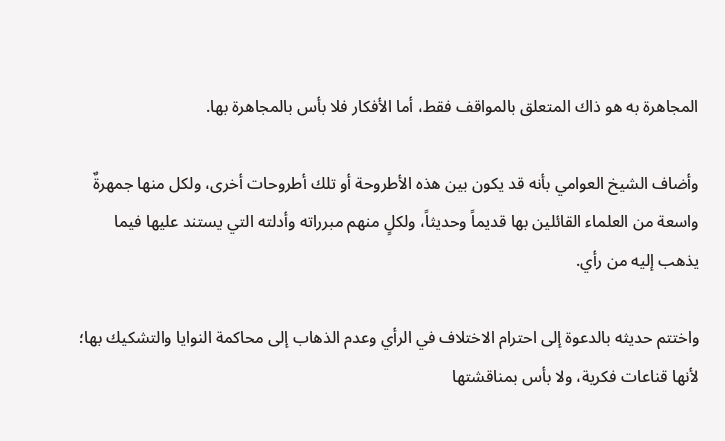المجاهرة به هو ذاك المتعلق بالمواقف فقط، أما الأفكار فلا بأس بالمجاهرة بها.

وأضاف الشيخ العوامي بأنه قد يكون بين هذه الأطروحة أو تلك أطروحات أخرى، ولكل منها جمهرةٌ واسعة من العلماء القائلين بها قديماً وحديثاً، ولكلٍ منهم مبرراته وأدلته التي يستند عليها فيما يذهب إليه من رأي.

واختتم حديثه بالدعوة إلى احترام الاختلاف في الرأي وعدم الذهاب إلى محاكمة النوايا والتشكيك بها؛ لأنها قناعات فكرية، ولا بأس بمناقشتها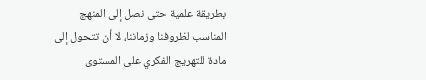بطريقة علمية حتى نصل إلى المنهج المناسب لظروفنا وزماننا، لا أن تتحول إلى مادة للتهريج الفكري على المستوى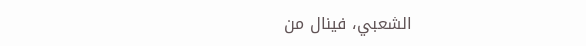الشعبي، فينال من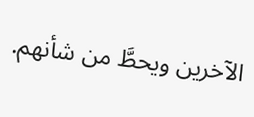الآخرين ويحطَّ من شأنهم.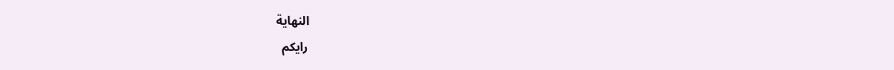النهاية
رایکم